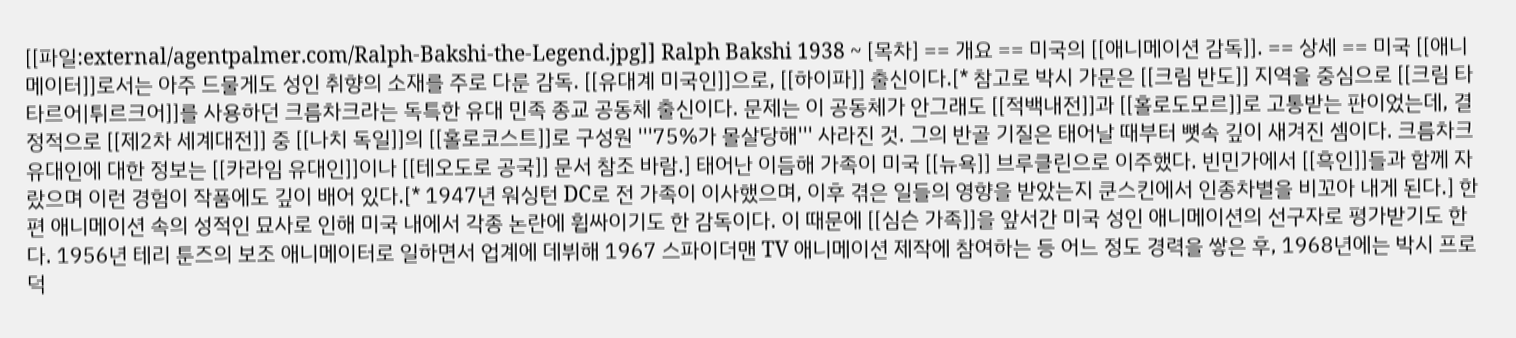[[파일:external/agentpalmer.com/Ralph-Bakshi-the-Legend.jpg]] Ralph Bakshi 1938 ~ [목차] == 개요 == 미국의 [[애니메이션 감독]]. == 상세 == 미국 [[애니메이터]]로서는 아주 드물게도 성인 취향의 소재를 주로 다룬 감독. [[유대계 미국인]]으로, [[하이파]] 출신이다.[* 참고로 박시 가문은 [[크림 반도]] 지역을 중심으로 [[크림 타타르어|튀르크어]]를 사용하던 크름차크라는 독특한 유대 민족 종교 공동체 출신이다. 문제는 이 공동체가 안그래도 [[적백내전]]과 [[홀로도모르]]로 고통받는 판이었는데, 결정적으로 [[제2차 세계대전]] 중 [[나치 독일]]의 [[홀로코스트]]로 구성원 '''75%가 몰살당해''' 사라진 것. 그의 반골 기질은 태어날 때부터 뼛속 깊이 새겨진 셈이다. 크름차크 유대인에 대한 정보는 [[카라임 유대인]]이나 [[테오도로 공국]] 문서 참조 바람.] 태어난 이듬해 가족이 미국 [[뉴욕]] 브루클린으로 이주했다. 빈민가에서 [[흑인]]들과 함께 자랐으며 이런 경험이 작품에도 깊이 배어 있다.[* 1947년 워싱턴 DC로 전 가족이 이사했으며, 이후 겪은 일들의 영향을 받았는지 쿤스킨에서 인종차별을 비꼬아 내게 된다.] 한편 애니메이션 속의 성적인 묘사로 인해 미국 내에서 각종 논란에 휩싸이기도 한 감독이다. 이 때문에 [[심슨 가족]]을 앞서간 미국 성인 애니메이션의 선구자로 평가받기도 한다. 1956년 테리 툰즈의 보조 애니메이터로 일하면서 업계에 데뷔해 1967 스파이더맨 TV 애니메이션 제작에 참여하는 등 어느 정도 경력을 쌓은 후, 1968년에는 박시 프로덕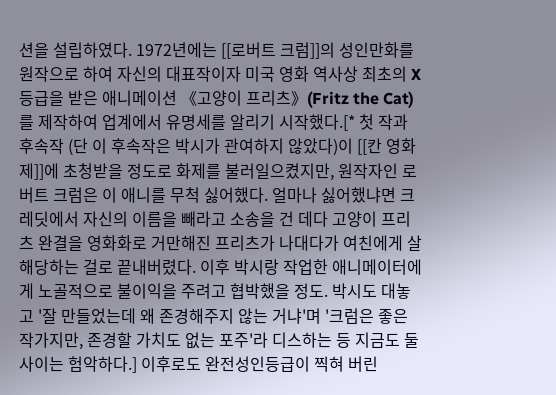션을 설립하였다. 1972년에는 [[로버트 크럼]]의 성인만화를 원작으로 하여 자신의 대표작이자 미국 영화 역사상 최초의 X 등급을 받은 애니메이션 《고양이 프리츠》(Fritz the Cat)를 제작하여 업계에서 유명세를 알리기 시작했다.[* 첫 작과 후속작 (단 이 후속작은 박시가 관여하지 않았다)이 [[칸 영화제]]에 초청받을 정도로 화제를 불러일으켰지만, 원작자인 로버트 크럼은 이 애니를 무척 싫어했다. 얼마나 싫어했냐면 크레딧에서 자신의 이름을 빼라고 소송을 건 데다 고양이 프리츠 완결을 영화화로 거만해진 프리츠가 나대다가 여친에게 살해당하는 걸로 끝내버렸다. 이후 박시랑 작업한 애니메이터에게 노골적으로 불이익을 주려고 협박했을 정도. 박시도 대놓고 '잘 만들었는데 왜 존경해주지 않는 거냐'며 '크럼은 좋은 작가지만, 존경할 가치도 없는 포주'라 디스하는 등 지금도 둘 사이는 험악하다.] 이후로도 완전성인등급이 찍혀 버린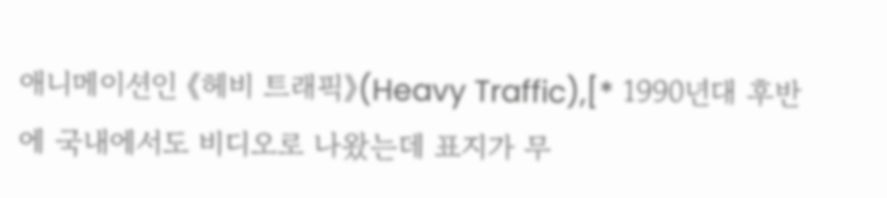애니메이션인 《헤비 트래픽》(Heavy Traffic),[* 1990년대 후반에 국내에서도 비디오로 나왔는데 표지가 무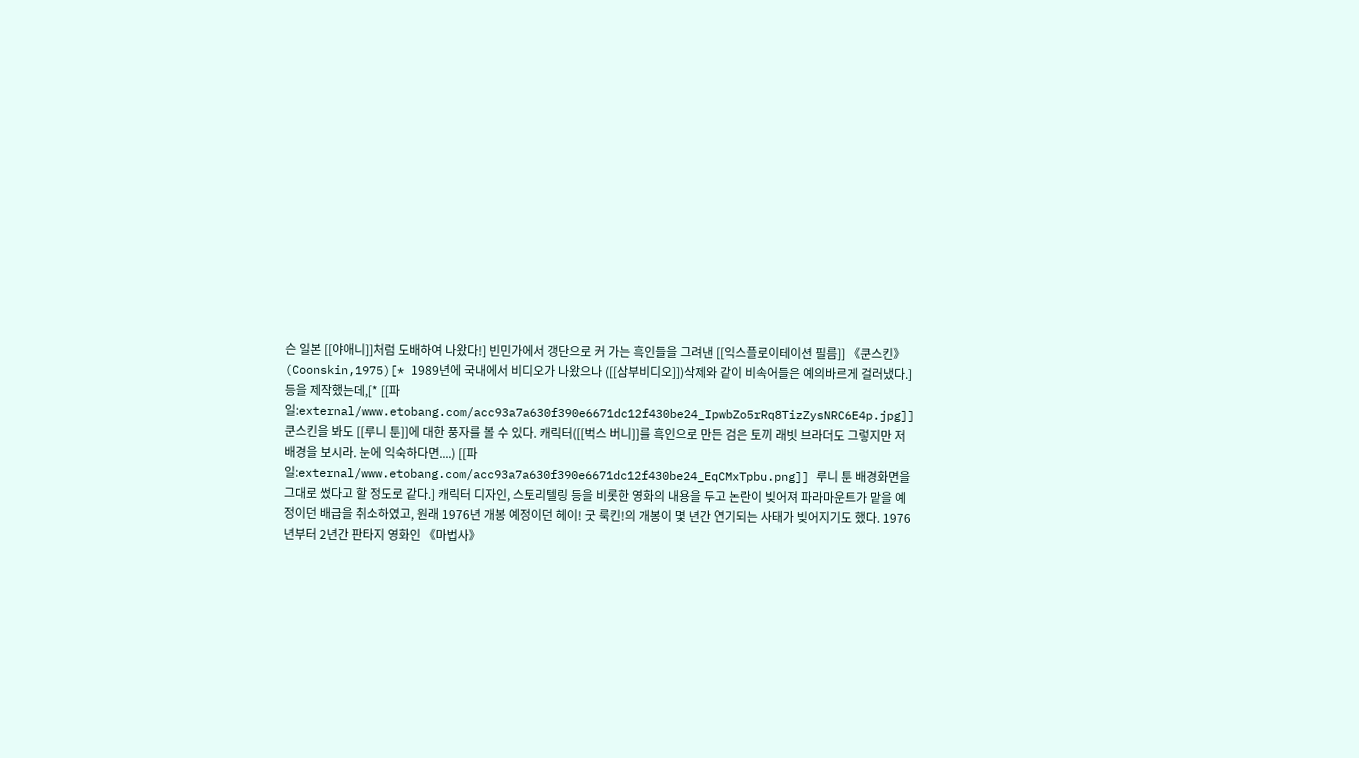슨 일본 [[야애니]]처럼 도배하여 나왔다!] 빈민가에서 갱단으로 커 가는 흑인들을 그려낸 [[익스플로이테이션 필름]] 《쿤스킨》(Coonskin,1975)[* 1989년에 국내에서 비디오가 나왔으나 ([[삼부비디오]])삭제와 같이 비속어들은 예의바르게 걸러냈다.] 등을 제작했는데,[* [[파일:external/www.etobang.com/acc93a7a630f390e6671dc12f430be24_IpwbZo5rRq8TizZysNRC6E4p.jpg]] 쿤스킨을 봐도 [[루니 툰]]에 대한 풍자를 볼 수 있다. 캐릭터([[벅스 버니]]를 흑인으로 만든 검은 토끼 래빗 브라더도 그렇지만 저 배경을 보시라. 눈에 익숙하다면....) [[파일:external/www.etobang.com/acc93a7a630f390e6671dc12f430be24_EqCMxTpbu.png]] 루니 툰 배경화면을 그대로 썼다고 할 정도로 같다.] 캐릭터 디자인, 스토리텔링 등을 비롯한 영화의 내용을 두고 논란이 빚어져 파라마운트가 맡을 예정이던 배급을 취소하였고, 원래 1976년 개봉 예정이던 헤이! 굿 룩킨!의 개봉이 몇 년간 연기되는 사태가 빚어지기도 했다. 1976년부터 2년간 판타지 영화인 《마법사》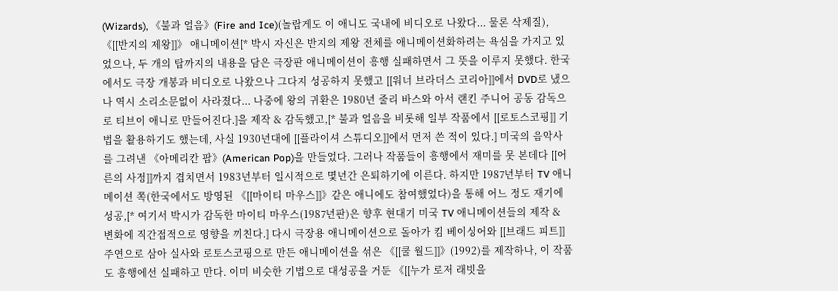(Wizards), 《불과 얼음》(Fire and Ice)(놀랍게도 이 애니도 국내에 비디오로 나왔다... 물론 삭제질), 《[[반지의 제왕]]》 애니메이션[* 박시 자신은 반지의 제왕 전체를 애니메이션화하려는 욕심을 가지고 있었으나, 두 개의 탑까지의 내용을 담은 극장판 애니메이션이 흥행 실패하면서 그 뜻을 이루지 못했다. 한국에서도 극장 개봉과 비디오로 나왔으나 그다지 성공하지 못했고 [[워너 브라더스 코리아]]에서 DVD로 냈으나 역시 소리소문없이 사라졌다... 나중에 왕의 귀환은 1980년 줄리 바스와 아서 랜킨 주니어 공동 감독으로 티브이 애니로 만들어진다.]을 제작 & 감독했고,[* 불과 얼음을 비롯해 일부 작품에서 [[로토스코핑]] 기법을 활용하기도 했는데, 사실 1930년대에 [[플라이셔 스튜디오]]에서 먼저 쓴 적이 있다.] 미국의 음악사를 그려낸 《아메리칸 팝》(American Pop)을 만들었다. 그러나 작품들이 흥행에서 재미를 못 본데다 [[어른의 사정]]까지 겹치면서 1983년부터 일시적으로 몇년간 은퇴하기에 이른다. 하지만 1987년부터 TV 애니메이션 쪽(한국에서도 방영된 《[[마이티 마우스]]》같은 애니에도 참여했었다)을 통해 어느 정도 재기에 성공,[* 여기서 박시가 감독한 마이티 마우스(1987년판)은 향후 현대기 미국 TV 애니메이션들의 제작 & 변화에 직간접적으로 영향을 끼친다.] 다시 극장용 애니메이션으로 돌아가 킴 베이싱어와 [[브래드 피트]] 주연으로 삼아 실사와 로토스코핑으로 만든 애니메이션을 섞은 《[[쿨 월드]]》(1992)를 제작하나, 이 작품도 흥행에선 실패하고 만다. 이미 비슷한 기법으로 대성공을 거둔 《[[누가 로저 래빗을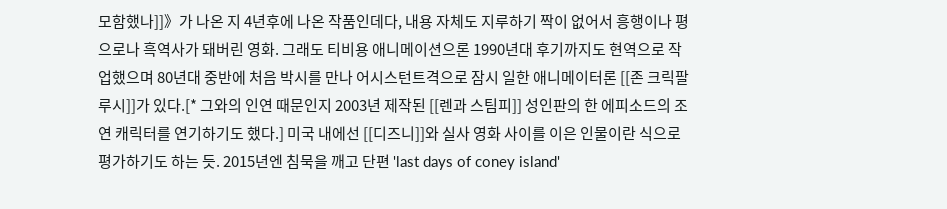모함했나]]》가 나온 지 4년후에 나온 작품인데다, 내용 자체도 지루하기 짝이 없어서 흥행이나 평으로나 흑역사가 돼버린 영화. 그래도 티비용 애니메이션으론 1990년대 후기까지도 현역으로 작업했으며 80년대 중반에 처음 박시를 만나 어시스턴트격으로 잠시 일한 애니메이터론 [[존 크릭팔루시]]가 있다.[* 그와의 인연 때문인지 2003년 제작된 [[렌과 스팀피]] 성인판의 한 에피소드의 조연 캐릭터를 연기하기도 했다.] 미국 내에선 [[디즈니]]와 실사 영화 사이를 이은 인물이란 식으로 평가하기도 하는 듯. 2015년엔 침묵을 깨고 단편 'last days of coney island'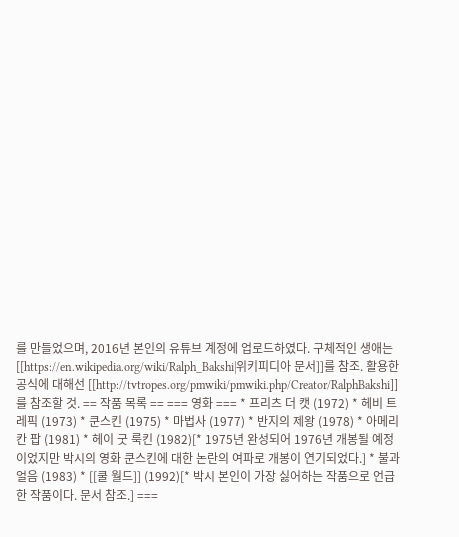를 만들었으며, 2016년 본인의 유튜브 계정에 업로드하였다. 구체적인 생애는 [[https://en.wikipedia.org/wiki/Ralph_Bakshi|위키피디아 문서]]를 참조. 활용한 공식에 대해선 [[http://tvtropes.org/pmwiki/pmwiki.php/Creator/RalphBakshi]]를 참조할 것. == 작품 목록 == === 영화 === * 프리츠 더 캣 (1972) * 헤비 트레픽 (1973) * 쿤스킨 (1975) * 마법사 (1977) * 반지의 제왕 (1978) * 아메리칸 팝 (1981) * 헤이 굿 룩킨 (1982)[* 1975년 완성되어 1976년 개봉될 예정이었지만 박시의 영화 쿤스킨에 대한 논란의 여파로 개봉이 연기되었다.] * 불과 얼음 (1983) * [[쿨 월드]] (1992)[* 박시 본인이 가장 싫어하는 작품으로 언급한 작품이다. 문서 참조.] ===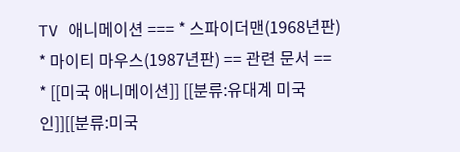TV 애니메이션 === * 스파이더맨(1968년판) * 마이티 마우스(1987년판) == 관련 문서 == * [[미국 애니메이션]] [[분류:유대계 미국인]][[분류:미국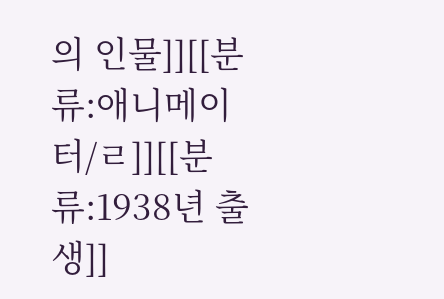의 인물]][[분류:애니메이터/ㄹ]][[분류:1938년 출생]]